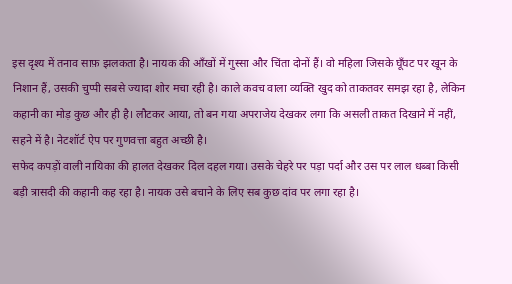इस दृश्य में तनाव साफ़ झलकता है। नायक की आँखों में गुस्सा और चिंता दोनों हैं। वो महिला जिसके घूँघट पर खून के निशान हैं, उसकी चुप्पी सबसे ज्यादा शोर मचा रही है। काले कवच वाला व्यक्ति खुद को ताकतवर समझ रहा है, लेकिन कहानी का मोड़ कुछ और ही है। लौटकर आया, तो बन गया अपराजेय देखकर लगा कि असली ताकत दिखाने में नहीं, सहने में है। नेटशॉर्ट ऐप पर गुणवत्ता बहुत अच्छी है।
सफेद कपड़ों वाली नायिका की हालत देखकर दिल दहल गया। उसके चेहरे पर पड़ा पर्दा और उस पर लाल धब्बा किसी बड़ी त्रासदी की कहानी कह रहा है। नायक उसे बचाने के लिए सब कुछ दांव पर लगा रहा है।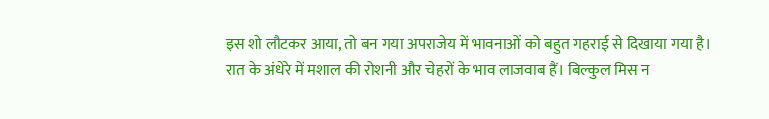इस शो लौटकर आया, तो बन गया अपराजेय में भावनाओं को बहुत गहराई से दिखाया गया है। रात के अंधेरे में मशाल की रोशनी और चेहरों के भाव लाजवाब हैं। बिल्कुल मिस न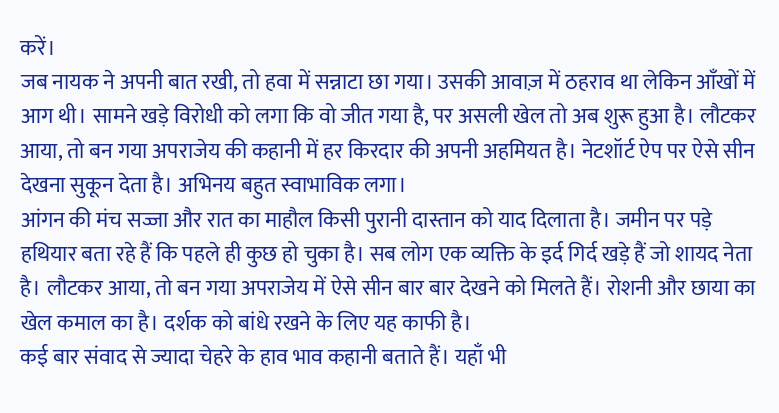करें।
जब नायक ने अपनी बात रखी, तो हवा में सन्नाटा छा गया। उसकी आवाज़ में ठहराव था लेकिन आँखों में आग थी। सामने खड़े विरोधी को लगा कि वो जीत गया है, पर असली खेल तो अब शुरू हुआ है। लौटकर आया, तो बन गया अपराजेय की कहानी में हर किरदार की अपनी अहमियत है। नेटशॉर्ट ऐप पर ऐसे सीन देखना सुकून देता है। अभिनय बहुत स्वाभाविक लगा।
आंगन की मंच सज्जा और रात का माहौल किसी पुरानी दास्तान को याद दिलाता है। जमीन पर पड़े हथियार बता रहे हैं कि पहले ही कुछ हो चुका है। सब लोग एक व्यक्ति के इर्द गिर्द खड़े हैं जो शायद नेता है। लौटकर आया, तो बन गया अपराजेय में ऐसे सीन बार बार देखने को मिलते हैं। रोशनी और छाया का खेल कमाल का है। दर्शक को बांधे रखने के लिए यह काफी है।
कई बार संवाद से ज्यादा चेहरे के हाव भाव कहानी बताते हैं। यहाँ भी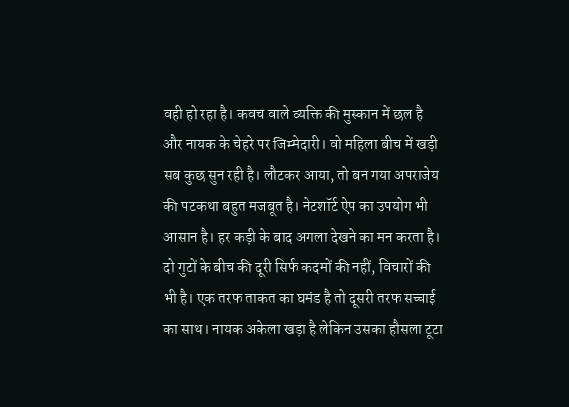वही हो रहा है। कवच वाले व्यक्ति की मुस्कान में छल है और नायक के चेहरे पर जिम्मेदारी। वो महिला बीच में खड़ी सब कुछ सुन रही है। लौटकर आया, तो बन गया अपराजेय की पटकथा बहुत मजबूत है। नेटशॉर्ट ऐप का उपयोग भी आसान है। हर कड़ी के बाद अगला देखने का मन करता है।
दो गुटों के बीच की दूरी सिर्फ कदमों की नहीं, विचारों की भी है। एक तरफ ताकत का घमंड है तो दूसरी तरफ सच्चाई का साथ। नायक अकेला खड़ा है लेकिन उसका हौसला टूटा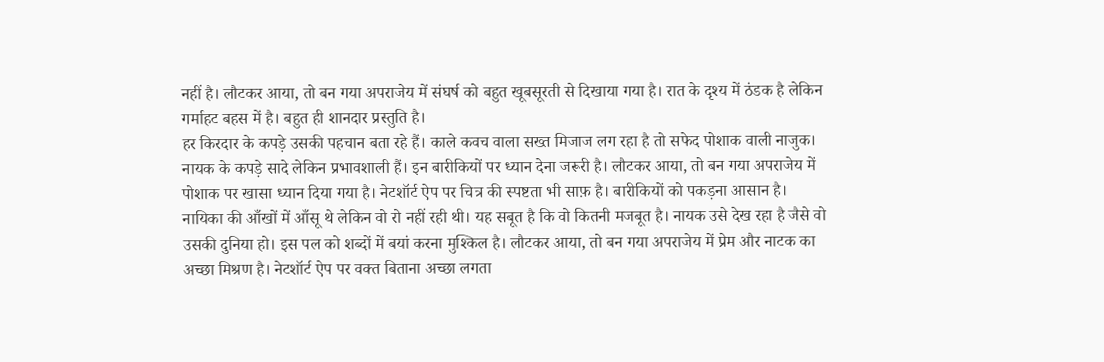नहीं है। लौटकर आया, तो बन गया अपराजेय में संघर्ष को बहुत खूबसूरती से दिखाया गया है। रात के दृश्य में ठंडक है लेकिन गर्माहट बहस में है। बहुत ही शानदार प्रस्तुति है।
हर किरदार के कपड़े उसकी पहचान बता रहे हैं। काले कवच वाला सख्त मिजाज लग रहा है तो सफेद पोशाक वाली नाजुक। नायक के कपड़े सादे लेकिन प्रभावशाली हैं। इन बारीकियों पर ध्यान देना जरूरी है। लौटकर आया, तो बन गया अपराजेय में पोशाक पर खासा ध्यान दिया गया है। नेटशॉर्ट ऐप पर चित्र की स्पष्टता भी साफ़ है। बारीकियों को पकड़ना आसान है।
नायिका की आँखों में आँसू थे लेकिन वो रो नहीं रही थी। यह सबूत है कि वो कितनी मजबूत है। नायक उसे देख रहा है जैसे वो उसकी दुनिया हो। इस पल को शब्दों में बयां करना मुश्किल है। लौटकर आया, तो बन गया अपराजेय में प्रेम और नाटक का अच्छा मिश्रण है। नेटशॉर्ट ऐप पर वक्त बिताना अच्छा लगता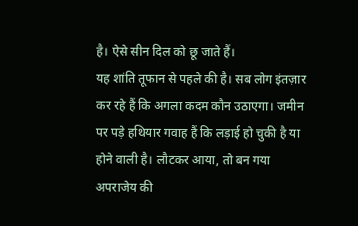है। ऐसे सीन दिल को छू जाते हैं।
यह शांति तूफान से पहले की है। सब लोग इंतज़ार कर रहे हैं कि अगला कदम कौन उठाएगा। जमीन पर पड़े हथियार गवाह हैं कि लड़ाई हो चुकी है या होने वाली है। लौटकर आया, तो बन गया अपराजेय की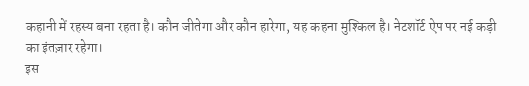कहानी में रहस्य बना रहता है। कौन जीतेगा और कौन हारेगा, यह कहना मुश्किल है। नेटशॉर्ट ऐप पर नई कड़ी का इंतज़ार रहेगा।
इस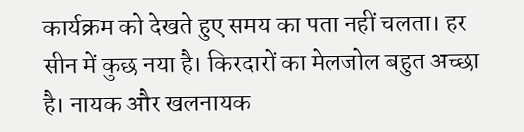कार्यक्रम को देखते हुए समय का पता नहीं चलता। हर सीन में कुछ नया है। किरदारों का मेलजोल बहुत अच्छा है। नायक और खलनायक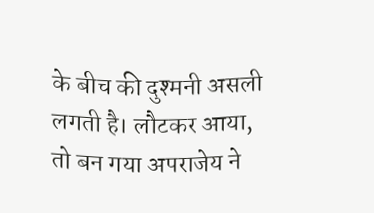के बीच की दुश्मनी असली लगती है। लौटकर आया, तो बन गया अपराजेय ने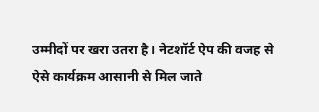उम्मीदों पर खरा उतरा है। नेटशॉर्ट ऐप की वजह से ऐसे कार्यक्रम आसानी से मिल जाते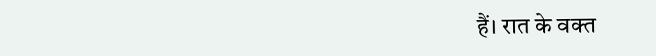हैं। रात के वक्त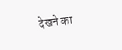देखने का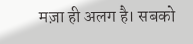मज़ा ही अलग है। सबको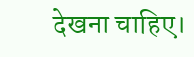देखना चाहिए।